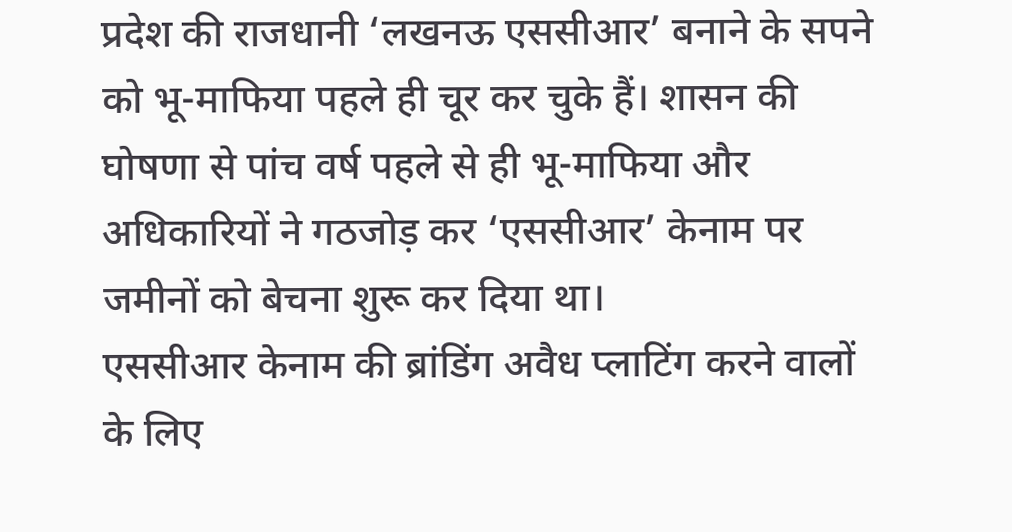प्रदेश की राजधानी ‘लखनऊ एससीआर’ बनाने के सपने को भू-माफिया पहले ही चूर कर चुके हैं। शासन की घोषणा से पांच वर्ष पहले से ही भू-माफिया और अधिकारियों ने गठजोड़ कर ‘एससीआर’ केनाम पर जमीनों को बेचना शुरू कर दिया था।
एससीआर केनाम की ब्रांडिंग अवैध प्लाटिंग करने वालों के लिए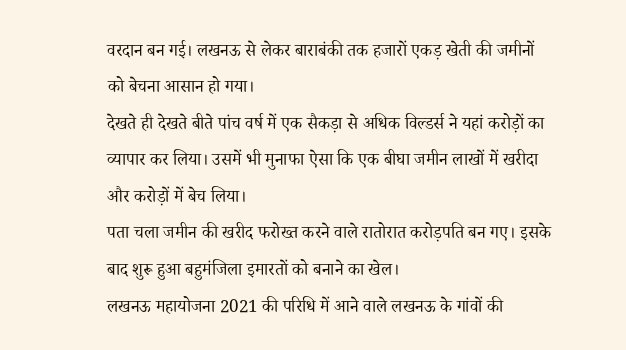वरदान बन गई। लखनऊ से लेकर बाराबंकी तक हजारों एकड़ खेती की जमीनों को बेचना आसान हो गया।
देखते ही देखते बीते पांच वर्ष में एक सैकड़ा से अधिक विल्डर्स ने यहां करोड़ों का व्यापार कर लिया। उसमें भी मुनाफा ऐसा कि एक बीघा जमीन लाखों में खरीदा और करोड़ों में बेच लिया।
पता चला जमीन की खरीद फरोख्त करने वाले रातोरात करोड़पति बन गए। इसके बाद शुरू हुआ बहुमंजिला इमारतों को बनाने का खेल।
लखनऊ महायोजना 2021 की परिधि में आने वाले लखनऊ के गांवों की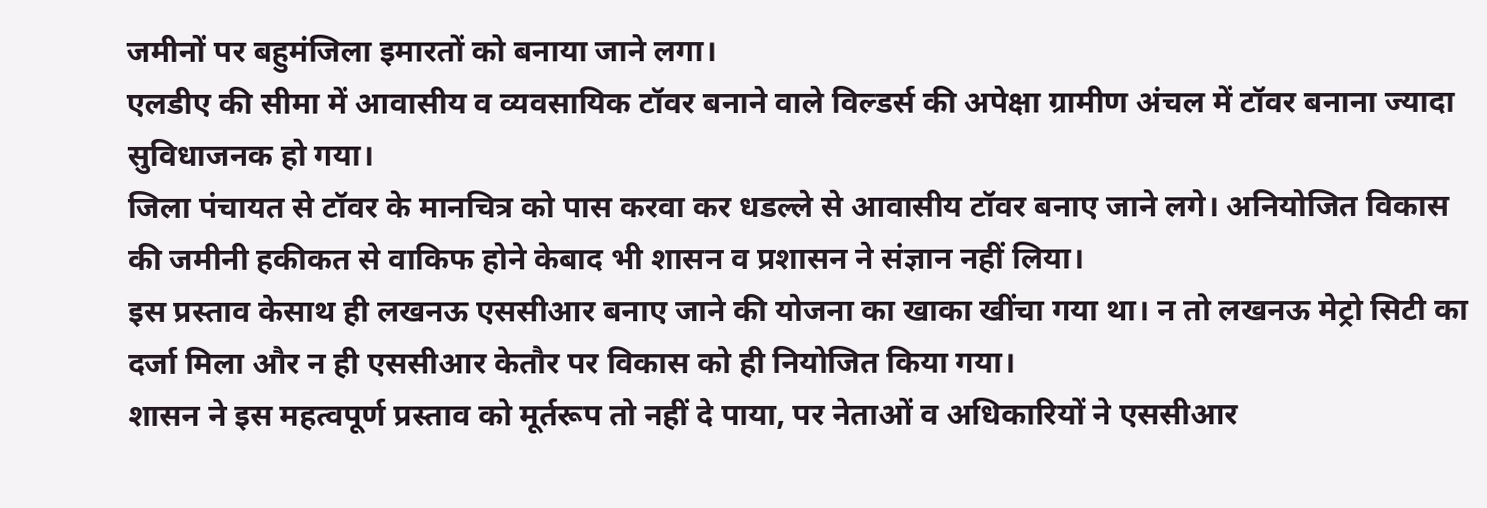जमीनों पर बहुमंजिला इमारतों को बनाया जाने लगा।
एलडीए की सीमा में आवासीय व व्यवसायिक टॉवर बनाने वाले विल्डर्स की अपेक्षा ग्रामीण अंचल में टॉवर बनाना ज्यादा सुविधाजनक हो गया।
जिला पंचायत से टॉवर के मानचित्र को पास करवा कर धडल्ले से आवासीय टॉवर बनाए जाने लगे। अनियोजित विकास की जमीनी हकीकत से वाकिफ होने केबाद भी शासन व प्रशासन ने संज्ञान नहीं लिया।
इस प्रस्ताव केसाथ ही लखनऊ एससीआर बनाए जाने की योजना का खाका खींचा गया था। न तो लखनऊ मेट्रो सिटी का दर्जा मिला और न ही एससीआर केतौर पर विकास को ही नियोजित किया गया।
शासन ने इस महत्वपूर्ण प्रस्ताव को मूर्तरूप तो नहीं दे पाया, पर नेताओं व अधिकारियों ने एससीआर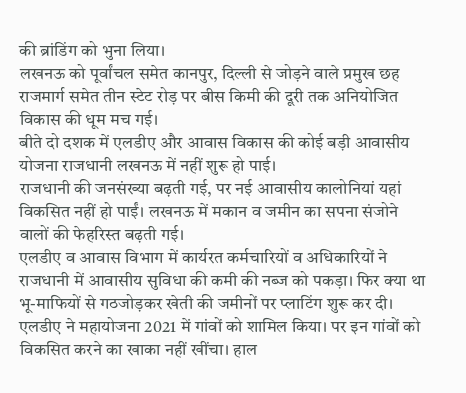की ब्रांडिंग को भुना लिया।
लखनऊ को पूर्वांचल समेत कानपुर, दिल्ली से जोड़ने वाले प्रमुख छह राजमार्ग समेत तीन स्टेट रोड़ पर बीस किमी की दूरी तक अनियोजित विकास की धूम मच गई।
बीते दो दशक में एलडीए और आवास विकास की कोई बड़ी आवासीय योजना राजधानी लखनऊ में नहीं शुरू हो पाई।
राजधानी की जनसंख्या बढ़ती गई, पर नई आवासीय कालोनियां यहां विकसित नहीं हो पाईं। लखनऊ में मकान व जमीन का सपना संजोने वालों की फेहरिस्त बढ़ती गई।
एलडीए व आवास विभाग में कार्यरत कर्मचारियों व अधिकारियों ने राजधानी में आवासीय सुविधा की कमी की नब्ज को पकड़ा। फिर क्या था भू-माफियों से गठजोड़कर खेती की जमीनों पर प्लाटिंग शुरू कर दी।
एलडीए ने महायोजना 2021 में गांवों को शामिल किया। पर इन गांवों को विकसित करने का खाका नहीं खींचा। हाल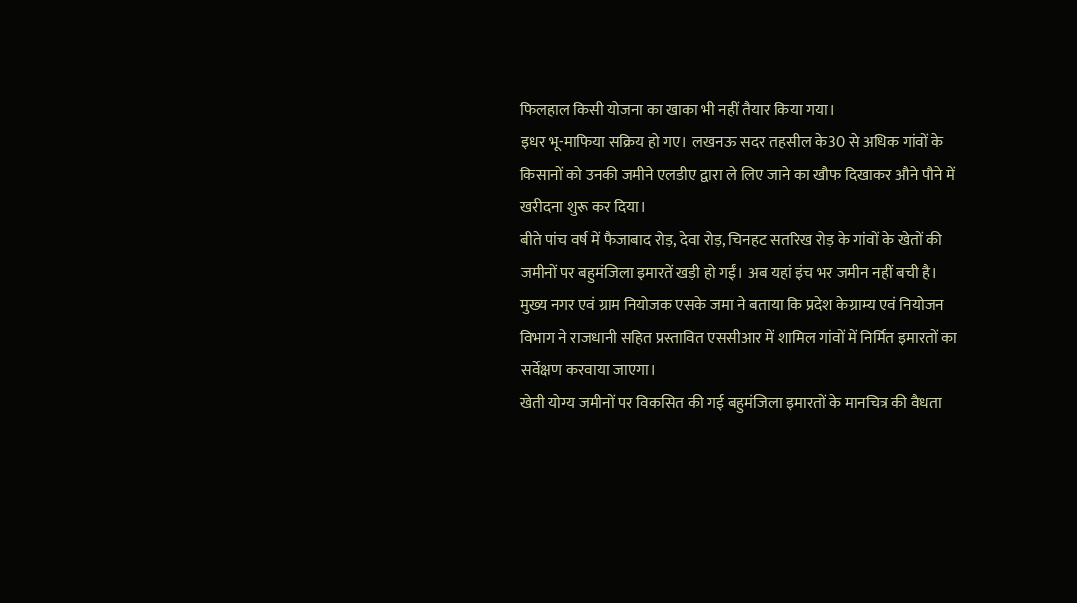फिलहाल किसी योजना का खाका भी नहीं तैयार किया गया।
इधर भू-माफिया सक्रिय हो गए। लखनऊ सदर तहसील के30 से अधिक गांवों के किसानों को उनकी जमीने एलडीए द्वारा ले लिए जाने का खौफ दिखाकर औने पौने में खरीदना शुरू कर दिया।
बीते पांच वर्ष में फैजाबाद रोड़, देवा रोड़, चिनहट सतरिख रोड़ के गांवों के खेतों की जमीनों पर बहुमंजिला इमारतें खड़ी हो गईं। अब यहां इंच भर जमीन नहीं बची है।
मुख्य नगर एवं ग्राम नियोजक एसके जमा ने बताया कि प्रदेश केग्राम्य एवं नियोजन विभाग ने राजधानी सहित प्रस्तावित एससीआर में शामिल गांवों में निर्मित इमारतों का सर्वेक्षण करवाया जाएगा।
खेती योग्य जमीनों पर विकसित की गई बहुमंजिला इमारतों के मानचित्र की वैधता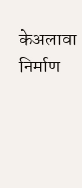केअलावा निर्माण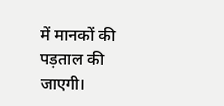में मानकों की पड़ताल की जाएगी।